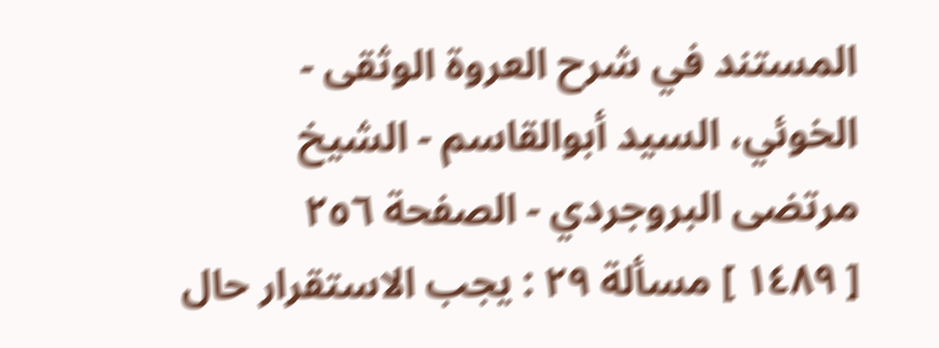المستند في شرح العروة الوثقى - الخوئي، السيد أبوالقاسم - الشيخ مرتضى البروجردي - الصفحة ٢٥٦
[ ١٤٨٩ ] مسألة ٢٩ : يجب الاستقرار حال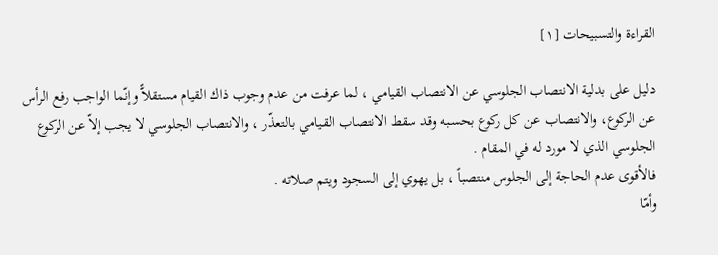القراءة والتسبيحات [١]

دليل على بدلية الانتصاب الجلوسي عن الانتصاب القيامي ، لما عرفت من عدم وجوب ذاك القيام مستقلاًّ وإنّما الواجب رفع الرأس عن الركوع، والانتصاب عن كل ركوع بحسـبه وقد سقط الانتصاب القـيامي بالتعذّر ، والانتصاب الجلوسي لا يجب إلاّ عن الركوع الجلوسي الذي لا مورد له في المقام .
فالأقوى عدم الحاجة إلى الجلوس منتصباً ، بل يهوي إلى السجود ويتم صلاته .
وأمّا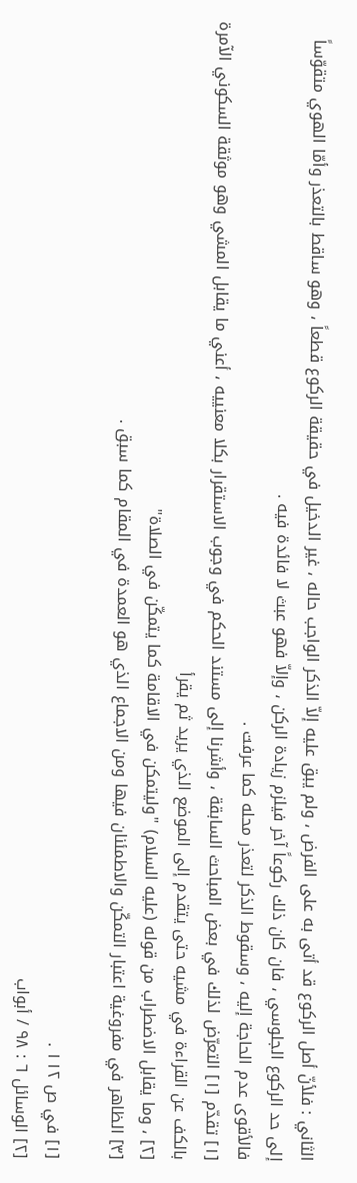الثاني : فلأنّ أصل الركوع قد أتى به على الفرض ، ولم يبق عليه إلاّ الذكر الواجب حاله ، غير الدخيل في حقيقة الركوع قطعاً ، وهو ساقط بالتعذر وأمّا الهوي متقوّساً إلى حد الركوع الجلوسي ، فان كان ذلك ركوعاً آخر فيلزم زيادة الركن ، وإلاّ فهو عبث لا فائدة فيه .
فالأقوى عدم الحاجة إليه ، وسقوط الذكر لتعذر محله كما عرفت .
[١] تقدّم [١] التعرّض لذلك في بعض المباحث السابقة ، وأشرنا إلى مستند الحكم في وجوب الاستقرار بكلا معنييه ، أعني ما يقابل المشي وهو موثقة السكوني الآمرة بالكف عن القراءة في مشيه حتى يتقدم إلى الموضع الذي يريد ثم يقرأ
[٢] ، وما يقابل الاضطراب من قوله (عليه السلام) "وليتمكن في الاقامة كما يتمكّن في الصلاة"
[٣] الظاهر في مفروغية اعتبار التمكّن والاطمئنان فيها ومن الاجماع الذي هو العمدة في المقام كما سبق .

[١] في ص ١١٢ .
[٢] الوسائل ٦ : ٩٨ / أبواب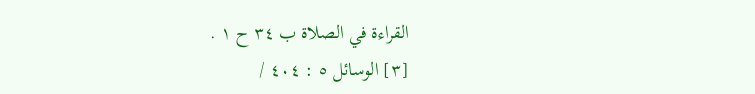القراءة في الصلاة ب ٣٤ ح ١ .
[٣] الوسائل ٥ : ٤٠٤ /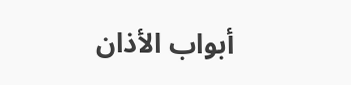أبواب الأذان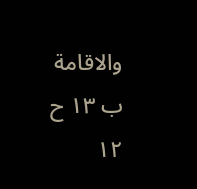والاقامة ب ١٣ ح ١٢